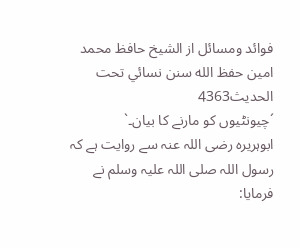فوائد ومسائل از الشيخ حافظ محمد امين حفظ الله سنن نسائي تحت الحديث4363
´چیونٹیوں کو مارنے کا بیان۔`
ابوہریرہ رضی اللہ عنہ سے روایت ہے کہ رسول اللہ صلی اللہ علیہ وسلم نے فرمایا: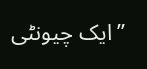”ایک چیونٹی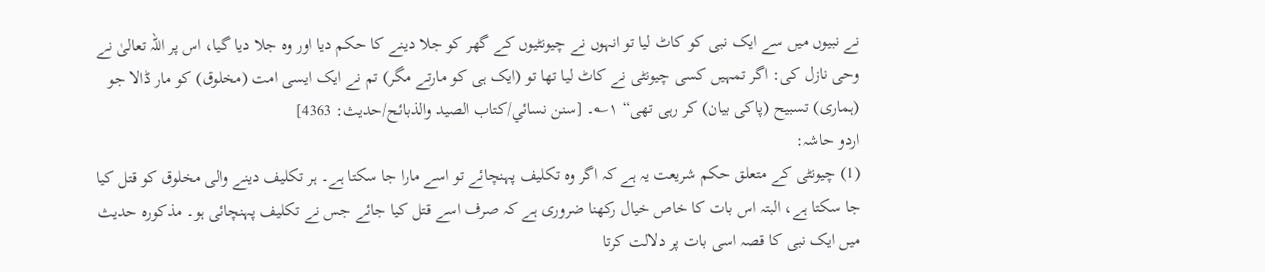نے نبیوں میں سے ایک نبی کو کاٹ لیا تو انہوں نے چیونٹیوں کے گھر کو جلا دینے کا حکم دیا اور وہ جلا دیا گیا، اس پر اللہ تعالیٰ نے وحی نازل کی: اگر تمہیں کسی چیونٹی نے کاٹ لیا تھا تو (ایک ہی کو مارتے مگر) تم نے ایک ایسی امت (مخلوق) کو مار ڈالا جو (ہماری) تسبیح (پاکی بیان) کر رہی تھی“ ۱؎۔ [سنن نسائي/كتاب الصيد والذبائح/حدیث: 4363]
اردو حاشہ:
(1) چیونٹی کے متعلق حکم شریعت یہ ہے کہ اگر وہ تکلیف پہنچائے تو اسے مارا جا سکتا ہے۔ ہر تکلیف دینے والی مخلوق کو قتل کیا جا سکتا ہے، البتہ اس بات کا خاص خیال رکھنا ضروری ہے کہ صرف اسے قتل کیا جائے جس نے تکلیف پہنچائی ہو۔ مذکورہ حدیث میں ایک نبی کا قصہ اسی بات پر دلالت کرتا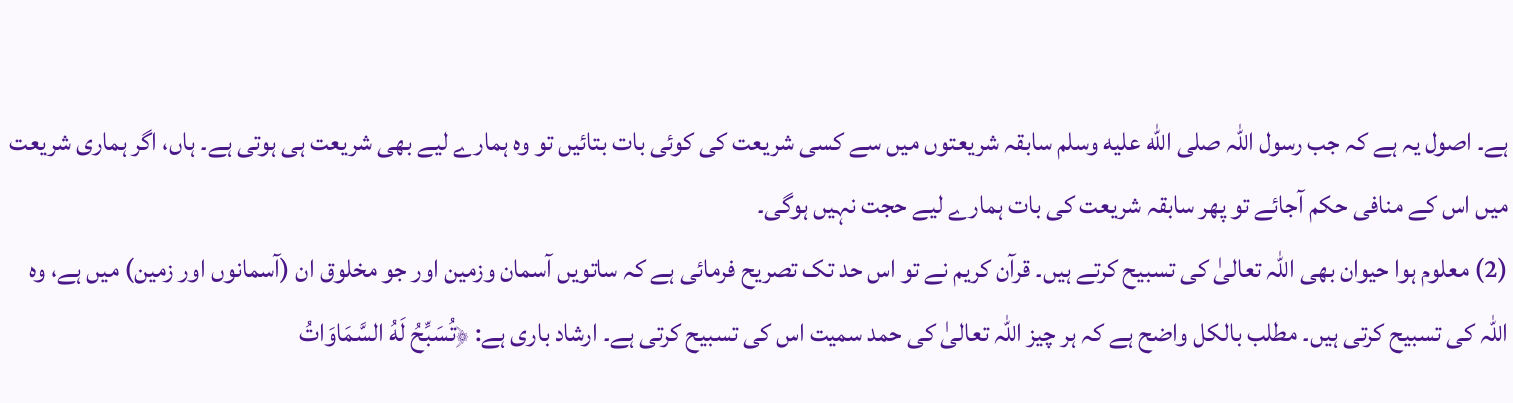ہے۔ اصول یہ ہے کہ جب رسول اللہ صلى الله عليه وسلم سابقہ شریعتوں میں سے کسی شریعت کی کوئی بات بتائیں تو وہ ہمارے لیے بھی شریعت ہی ہوتی ہے۔ ہاں، اگر ہماری شریعت میں اس کے منافی حکم آجائے تو پھر سابقہ شریعت کی بات ہمارے لیے حجت نہیں ہوگی۔
(2) معلوم ہوا حیوان بھی اللہ تعالیٰ کی تسبیح کرتے ہیں۔ قرآن کریم نے تو اس حد تک تصریح فرمائی ہے کہ ساتویں آسمان وزمین اور جو مخلوق ان (آسمانوں اور زمین) میں ہے، وہ اللہ کی تسبیح کرتی ہیں۔ مطلب بالکل واضح ہے کہ ہر چیز اللہ تعالیٰ کی حمد سمیت اس کی تسبیح کرتی ہے۔ ارشاد باری ہے: ﴿تُسَبِّحُ لَهُ السَّمَاوَاتُ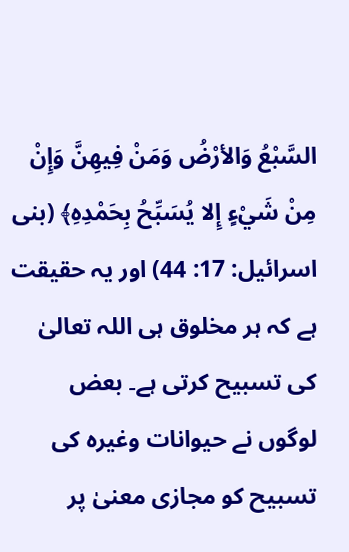السَّبْعُ وَالأرْضُ وَمَنْ فِيهِنَّ وَإِنْ مِنْ شَيْءٍ إِلا يُسَبِّحُ بِحَمْدِهِ﴾ (بنی اسرائیل: 17: 44) اور یہ حقیقت ہے کہ ہر مخلوق ہی اللہ تعالیٰ کی تسبیح کرتی ہے۔ بعض لوگوں نے حیوانات وغیرہ کی تسبیح کو مجازی معنیٰ پر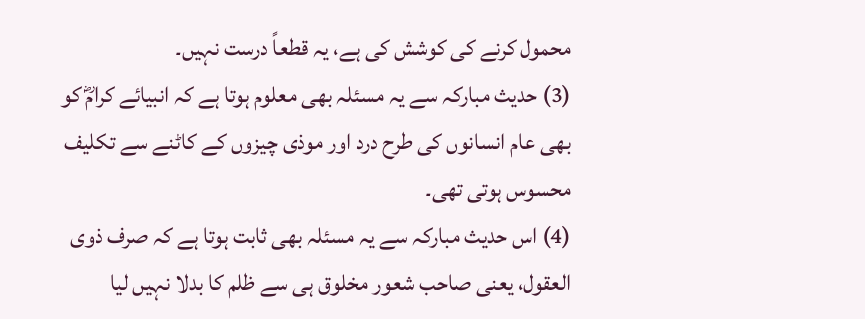محمول کرنے کی کوشش کی ہے، یہ قطعاً درست نہیں۔
(3) حدیث مبارکہ سے یہ مسئلہ بھی معلوم ہوتا ہے کہ انبیائے کرامؓ کو بھی عام انسانوں کی طرح درد اور موذی چیزوں کے کاٹنے سے تکلیف محسوس ہوتی تھی۔
(4) اس حدیث مبارکہ سے یہ مسئلہ بھی ثابت ہوتا ہے کہ صرف ذوی العقول، یعنی صاحب شعور مخلوق ہی سے ظلم کا بدلا نہیں لیا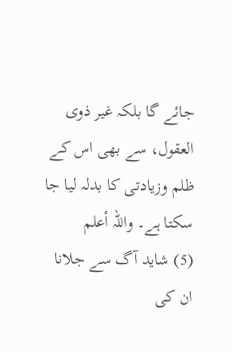جائے گا بلکہ غیر ذوی العقول، سے بھی اس کے ظلم وزیادتی کا بدلہ لیا جا سکتا ہے۔ واللہ أعلم
(5) شاید آگ سے جلانا ان کی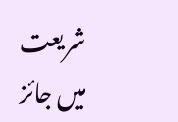شریعت میں جائز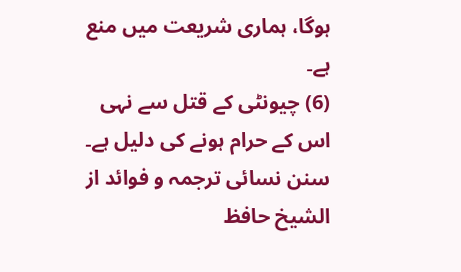ہوگا، ہماری شریعت میں منع ہے۔
(6) چیونٹی کے قتل سے نہی اس کے حرام ہونے کی دلیل ہے۔
سنن نسائی ترجمہ و فوائد از الشیخ حافظ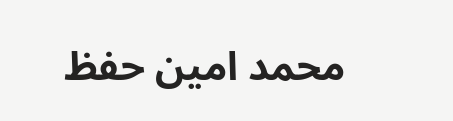محمد امین حفظ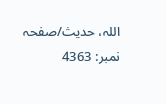اللہ، حدیث/صفحہ نمبر: 4363